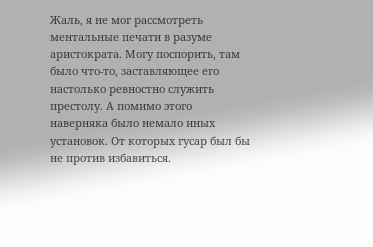Жаль, я не мог рассмотреть ментальные печати в разуме аристократа. Могу поспорить, там было что-то, заставляющее его настолько ревностно служить престолу. А помимо этого наверняка было немало иных установок. От которых гусар был бы не против избавиться.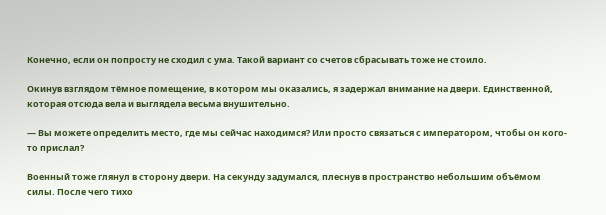Конечно, если он попросту не сходил с ума. Такой вариант со счетов сбрасывать тоже не стоило.

Окинув взглядом тёмное помещение, в котором мы оказались, я задержал внимание на двери. Единственной, которая отсюда вела и выглядела весьма внушительно.

— Вы можете определить место, где мы сейчас находимся? Или просто связаться с императором, чтобы он кого-то прислал?

Военный тоже глянул в сторону двери. На секунду задумался, плеснув в пространство небольшим объёмом силы. После чего тихо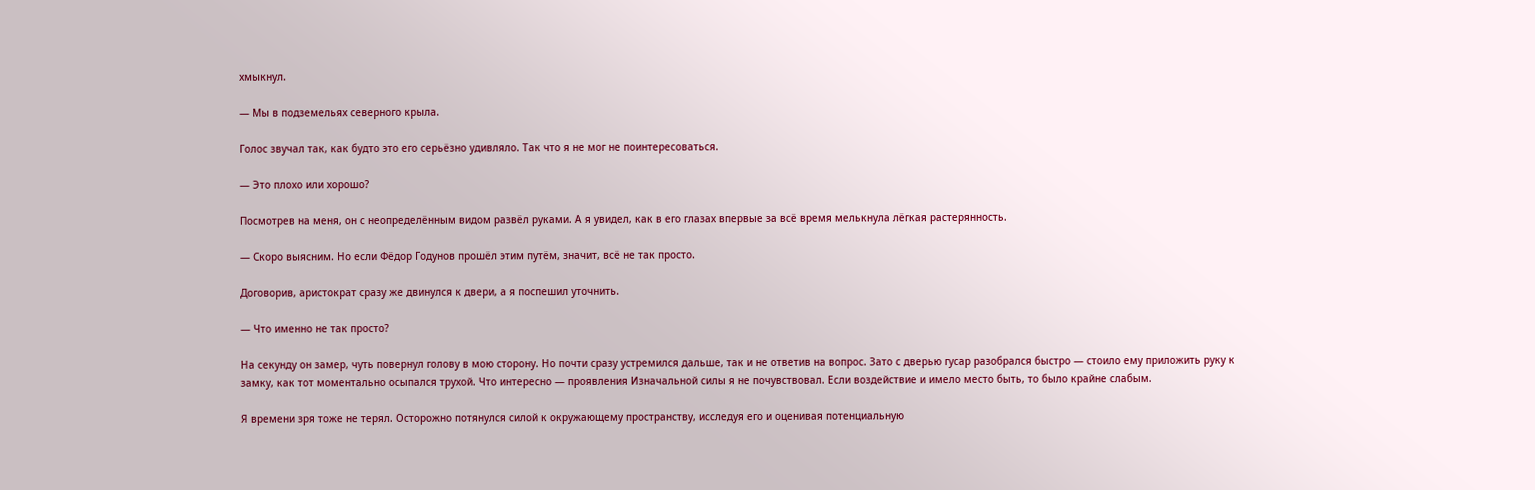хмыкнул.

— Мы в подземельях северного крыла.

Голос звучал так, как будто это его серьёзно удивляло. Так что я не мог не поинтересоваться.

— Это плохо или хорошо?

Посмотрев на меня, он с неопределённым видом развёл руками. А я увидел, как в его глазах впервые за всё время мелькнула лёгкая растерянность.

— Скоро выясним. Но если Фёдор Годунов прошёл этим путём, значит, всё не так просто.

Договорив, аристократ сразу же двинулся к двери, а я поспешил уточнить.

— Что именно не так просто?

На секунду он замер, чуть повернул голову в мою сторону. Но почти сразу устремился дальше, так и не ответив на вопрос. Зато с дверью гусар разобрался быстро — стоило ему приложить руку к замку, как тот моментально осыпался трухой. Что интересно — проявления Изначальной силы я не почувствовал. Если воздействие и имело место быть, то было крайне слабым.

Я времени зря тоже не терял. Осторожно потянулся силой к окружающему пространству, исследуя его и оценивая потенциальную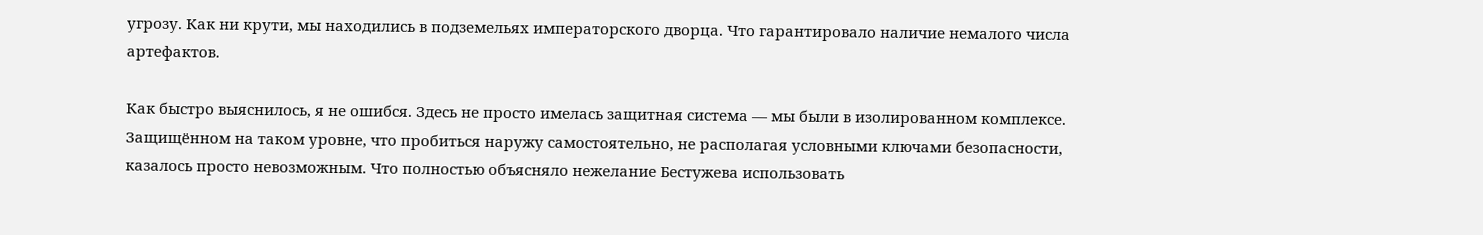угрозу. Как ни крути, мы находились в подземельях императорского дворца. Что гарантировало наличие немалого числа артефактов.

Как быстро выяснилось, я не ошибся. Здесь не просто имелась защитная система — мы были в изолированном комплексе. Защищённом на таком уровне, что пробиться наружу самостоятельно, не располагая условными ключами безопасности, казалось просто невозможным. Что полностью объясняло нежелание Бестужева использовать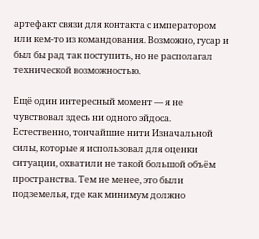артефакт связи для контакта с императором или кем-то из командования. Возможно, гусар и был бы рад так поступить, но не располагал технической возможностью.

Ещё один интересный момент — я не чувствовал здесь ни одного эйдоса. Естественно, тончайшие нити Изначальной силы, которые я использовал для оценки ситуации, охватили не такой большой объём пространства. Тем не менее, это были подземелья, где как минимум должно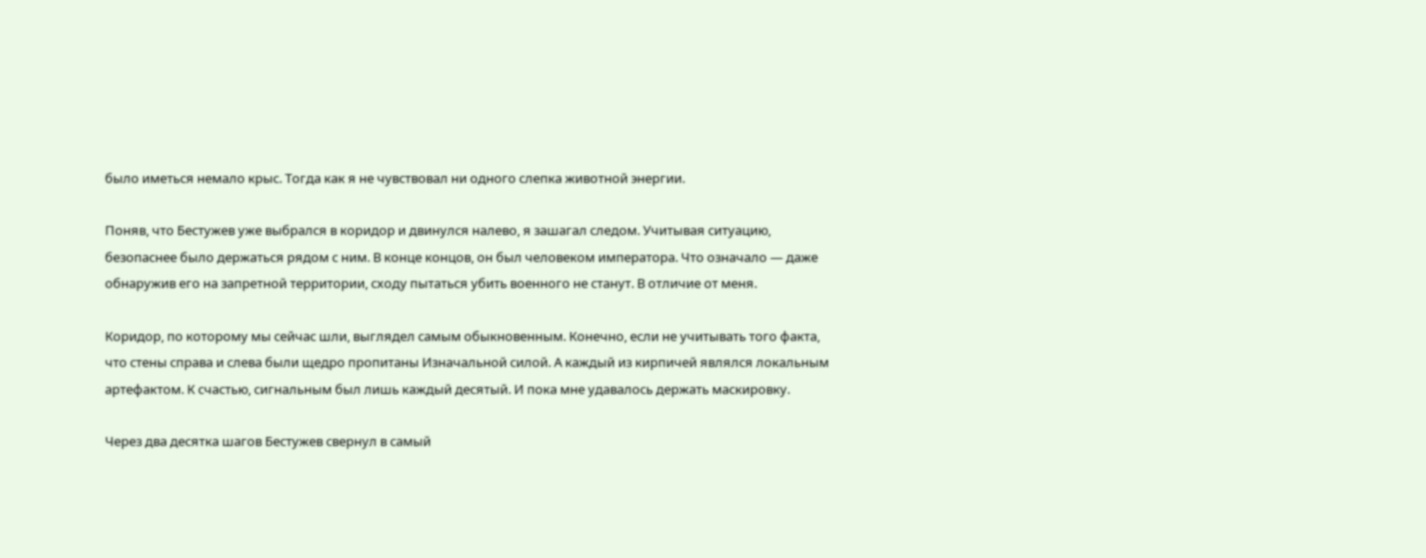было иметься немало крыс. Тогда как я не чувствовал ни одного слепка животной энергии.

Поняв, что Бестужев уже выбрался в коридор и двинулся налево, я зашагал следом. Учитывая ситуацию, безопаснее было держаться рядом с ним. В конце концов, он был человеком императора. Что означало — даже обнаружив его на запретной территории, сходу пытаться убить военного не станут. В отличие от меня.

Коридор, по которому мы сейчас шли, выглядел самым обыкновенным. Конечно, если не учитывать того факта, что стены справа и слева были щедро пропитаны Изначальной силой. А каждый из кирпичей являлся локальным артефактом. К счастью, сигнальным был лишь каждый десятый. И пока мне удавалось держать маскировку.

Через два десятка шагов Бестужев свернул в самый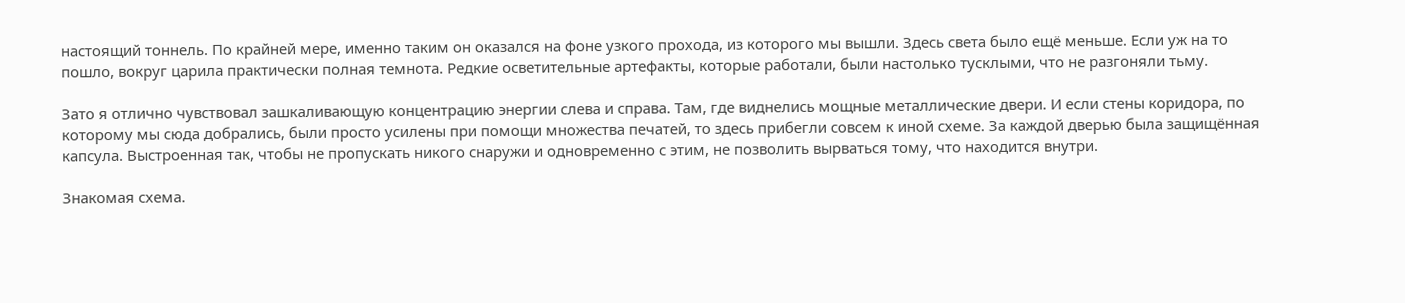настоящий тоннель. По крайней мере, именно таким он оказался на фоне узкого прохода, из которого мы вышли. Здесь света было ещё меньше. Если уж на то пошло, вокруг царила практически полная темнота. Редкие осветительные артефакты, которые работали, были настолько тусклыми, что не разгоняли тьму.

Зато я отлично чувствовал зашкаливающую концентрацию энергии слева и справа. Там, где виднелись мощные металлические двери. И если стены коридора, по которому мы сюда добрались, были просто усилены при помощи множества печатей, то здесь прибегли совсем к иной схеме. За каждой дверью была защищённая капсула. Выстроенная так, чтобы не пропускать никого снаружи и одновременно с этим, не позволить вырваться тому, что находится внутри.

Знакомая схема.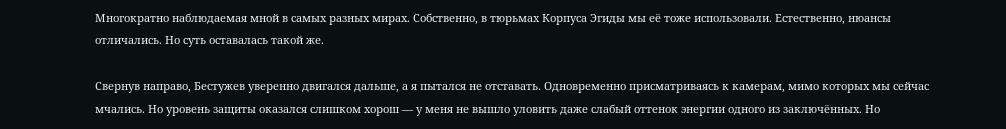Многократно наблюдаемая мной в самых разных мирах. Собственно, в тюрьмах Корпуса Эгиды мы её тоже использовали. Естественно, нюансы отличались. Но суть оставалась такой же.

Свернув направо, Бестужев уверенно двигался дальше, а я пытался не отставать. Одновременно присматриваясь к камерам, мимо которых мы сейчас мчались. Но уровень защиты оказался слишком хорош — у меня не вышло уловить даже слабый оттенок энергии одного из заключённых. Но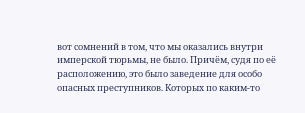вот сомнений в том, что мы оказались внутри имперской тюрьмы, не было. Причём, судя по её расположению, это было заведение для особо опасных преступников. Которых по каким-то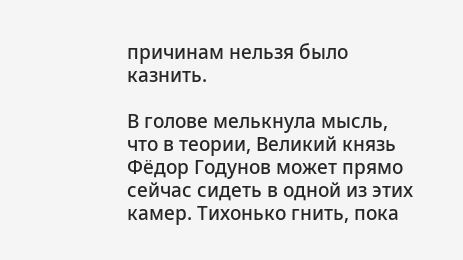причинам нельзя было казнить.

В голове мелькнула мысль, что в теории, Великий князь Фёдор Годунов может прямо сейчас сидеть в одной из этих камер. Тихонько гнить, пока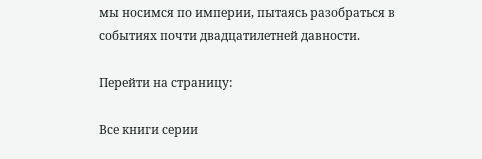мы носимся по империи, пытаясь разобраться в событиях почти двадцатилетней давности.

Перейти на страницу:

Все книги серии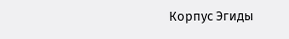Корпус Эгиды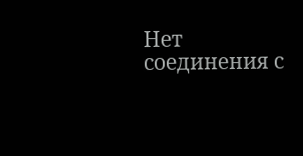Нет соединения с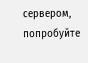сервером, попробуйте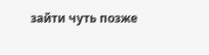зайти чуть позже